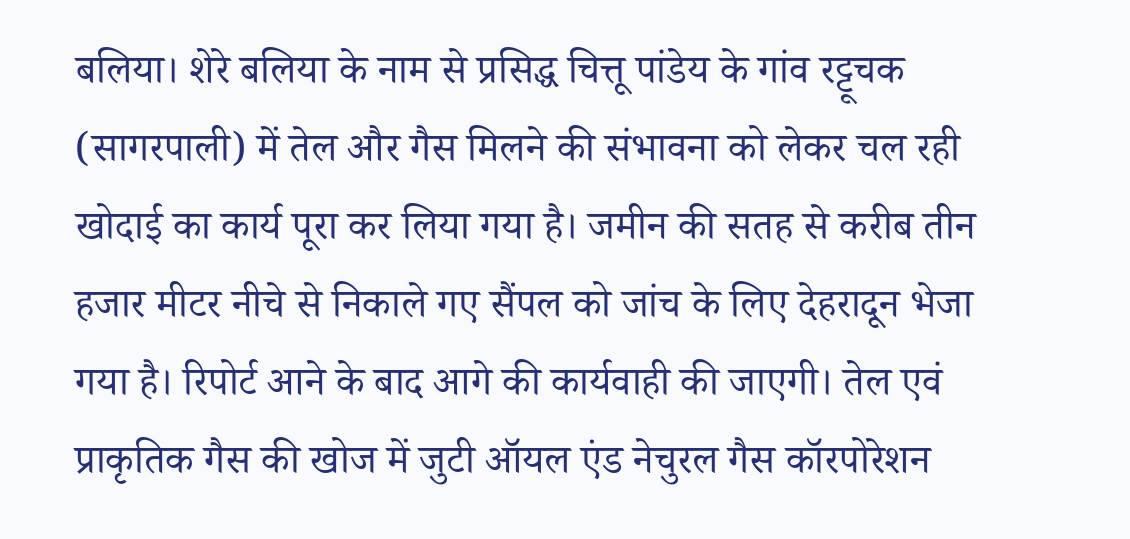बलिया। शेरे बलिया के नाम से प्रसिद्ध चित्तू पांडेय के गांव रट्टूचक (सागरपाली) में तेल और गैस मिलने की संभावना को लेकर चल रही खोदाई का कार्य पूरा कर लिया गया है। जमीन की सतह से करीब तीन हजार मीटर नीचे से निकाले गए सैंपल को जांच के लिए देहरादून भेजा गया है। रिपोर्ट आने के बाद आगे की कार्यवाही की जाएगी। तेल एवं प्राकृतिक गैस की खोज में जुटी ऑयल एंड नेचुरल गैस कॉरपोरेशन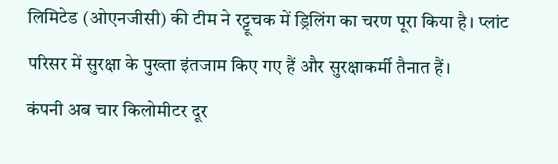लिमिटेड (ओएनजीसी) की टीम ने रट्टूचक में ड्रिलिंग का चरण पूरा किया है। प्लांट परिसर में सुरक्षा के पुख्ता इंतजाम किए गए हैं और सुरक्षाकर्मी तैनात हैं।
कंपनी अब चार किलोमीटर दूर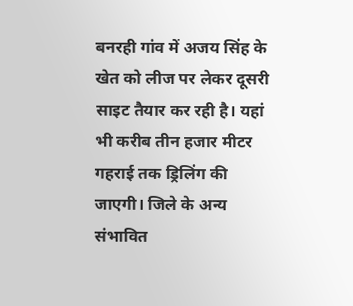बनरही गांव में अजय सिंह के खेत को लीज पर लेकर दूसरी साइट तैयार कर रही है। यहां भी करीब तीन हजार मीटर गहराई तक ड्रिलिंग की जाएगी। जिले के अन्य संभावित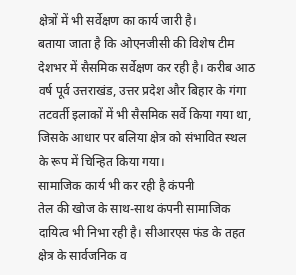क्षेत्रों में भी सर्वेक्षण का कार्य जारी है।
बताया जाता है कि ओएनजीसी की विशेष टीम देशभर में सैसमिक सर्वेक्षण कर रही है। करीब आठ वर्ष पूर्व उत्तराखंड, उत्तर प्रदेश और बिहार के गंगा तटवर्ती इलाकों में भी सैसमिक सर्वे किया गया था, जिसके आधार पर बलिया क्षेत्र को संभावित स्थल के रूप में चिन्हित किया गया।
सामाजिक कार्य भी कर रही है कंपनी
तेल की खोज के साथ-साथ कंपनी सामाजिक दायित्व भी निभा रही है। सीआरएस फंड के तहत क्षेत्र के सार्वजनिक व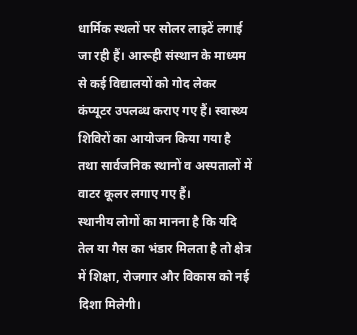धार्मिक स्थलों पर सोलर लाइटें लगाई जा रही हैं। आरूही संस्थान के माध्यम से कई विद्यालयों को गोद लेकर कंप्यूटर उपलब्ध कराए गए हैं। स्वास्थ्य शिविरों का आयोजन किया गया है तथा सार्वजनिक स्थानों व अस्पतालों में वाटर कूलर लगाए गए हैं।
स्थानीय लोगों का मानना है कि यदि तेल या गैस का भंडार मिलता है तो क्षेत्र में शिक्षा, रोजगार और विकास को नई दिशा मिलेगी।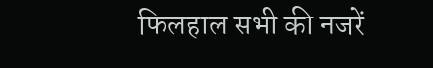फिलहाल सभी की नजरें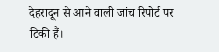देहरादून से आने वाली जांच रिपोर्ट पर टिकी हैं।